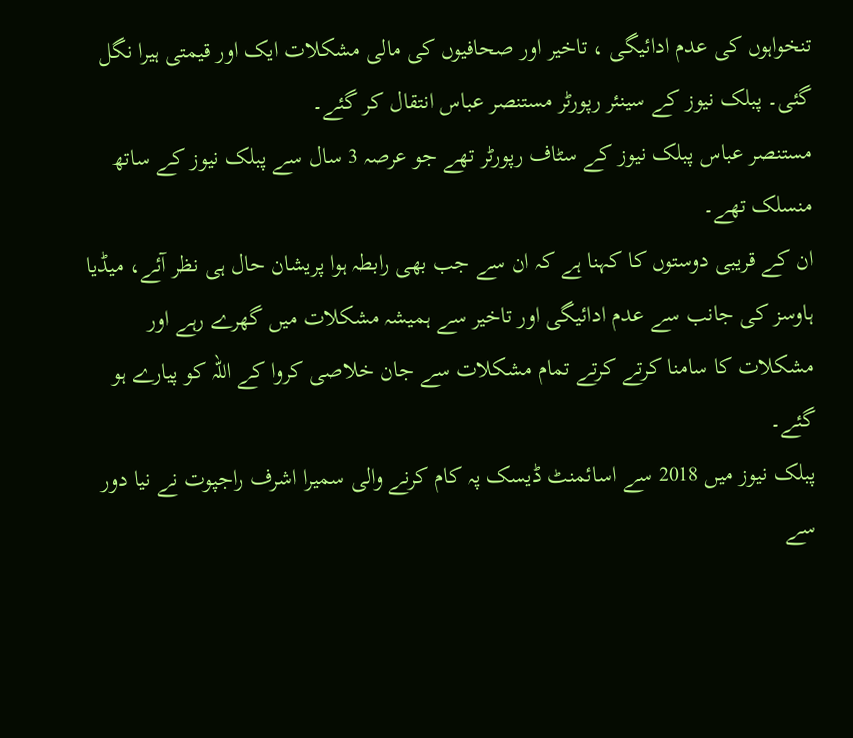تنخواہوں کی عدم ادائیگی ، تاخیر اور صحافیوں کی مالی مشکلات ایک اور قیمتی ہیرا نگل گئی۔ پبلک نیوز کے سینئر رپورٹر مستنصر عباس انتقال کر گئے۔
مستنصر عباس پبلک نیوز کے سٹاف رپورٹر تھے جو عرصہ 3 سال سے پبلک نیوز کے ساتھ منسلک تھے۔
ان کے قریبی دوستوں کا کہنا ہے کہ ان سے جب بھی رابطہ ہوا پریشان حال ہی نظر آئے، میڈیا ہاوسز کی جانب سے عدم ادائیگی اور تاخیر سے ہمیشہ مشکلات میں گھرے رہے اور مشکلات کا سامنا کرتے کرتے تمام مشکلات سے جان خلاصی کروا کے اللہ کو پیارے ہو گئے۔
پبلک نیوز میں 2018 سے اسائمنٹ ڈیسک پہ کام کرنے والی سمیرا اشرف راجپوت نے نیا دور سے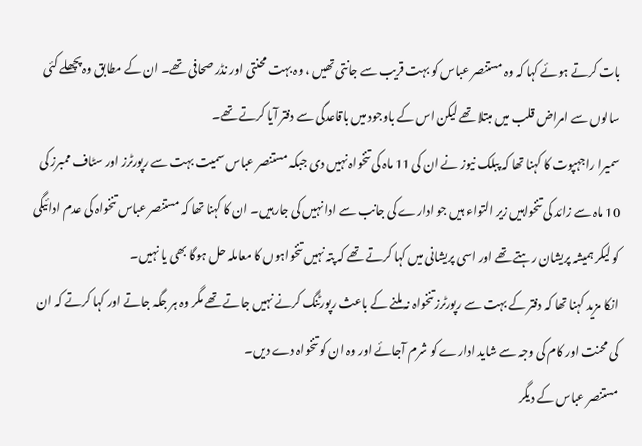بات کرتے ہوئے کہا کہ وہ مستنصر عباس کو بہت قریب سے جانتی تھیں ، وہ بہت محنتی اور نڈر صحافی تھے۔ ان کے مطابق وہ پچھلے کئی سالوں سے امراض قلب میں مبتلا تھے لیکن اس کے باوجود میں باقاعدگی سے دفتر آیا کرتے تھے۔
سمیرا راجہپوت کا کہنا تھا کہ پبلک نیوز نے ان کی 11 ماہ کی تنخواہ نہیں دی جبکہ مستنصر عباس سمیت بہت سے رپورٹرز اور سٹاف ممبرز کی 10 ماہ سے زائد کی تنخواہیں زیر التواء ہیں جو ادارے کی جانب سے ادا نہیں کی جارہیں۔ ان کا کہنا تھا کہ مستنصر عباس تنخواہ کی عدم ادائیگی کو لیکر ہمیشہ پریشان رہتے تھے اور اسی پریشانی میں کہا کرتے تھے کہ پتہ نہیں تنخواہوں کا معاملہ حل ہوگا بھی یا نہیں۔
انکا مزید کہنا تھا کہ دفتر کے بہت سے رپورٹرز تنخواہ نہ ملنے کے باعث رپورٹنگ کرنے نہیں جاتے تھے مگر وہ ہر جگہ جاتے اور کہا کرتے کہ ان کی محنت اور کام کی وجہ سے شاید ادارے کو شرم آجائے اور وہ ان کو تنخواہ دے دیں۔
مستنصر عباس کے دیگر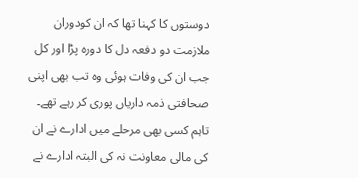دوستوں کا کہنا تھا کہ ان کودوران ملازمت دو دفعہ دل کا دورہ پڑا اور کل جب ان کی وفات ہوئی وہ تب بھی اپنی صحافتی ذمہ داریاں پوری کر رہے تھے۔ تاہم کسی بھی مرحلے میں ادارے نے ان کی مالی معاونت نہ کی البتہ ادارے نے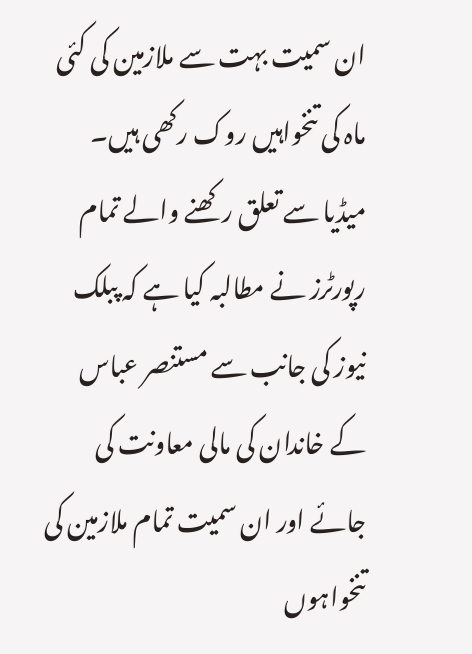ان سمیت بہت سے ملازمین کی کئی ماہ کی تنخواہیں روک رکھی ہیں۔
میڈیا سے تعلق رکھنے والے تمام رپورٹرز نے مطالبہ کیا ہے کہ پبلک نیوز کی جانب سے مستنصر عباس کے خاندان کی مالی معاونت کی جائے اور ان سمیت تمام ملازمین کی تنخواہوں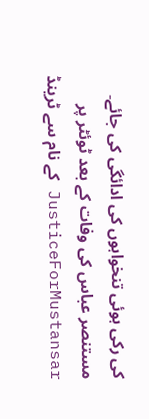کی رکی ہوئی تنخواہوں کی ادائگی کی جائے۔ مستنصر عباس کی وفات کے بعد ٹوئٹر پر JusticeForMustansar کے نام سے ٹرینڈ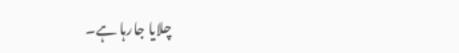چلایا جارہا ہے۔